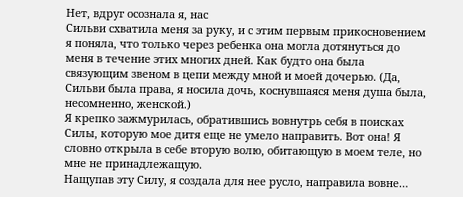Нет, вдруг осознала я, нас
Сильви схватила меня за руку, и с этим первым прикосновением я поняла, что только через ребенка она могла дотянуться до меня в течение этих многих дней. Как будто она была связующим звеном в цепи между мной и моей дочерью. (Да, Сильви была права, я носила дочь, коснувшаяся меня душа была, несомненно, женской.)
Я крепко зажмурилась, обратившись вовнутрь себя в поисках Силы, которую мое дитя еще не умело направить. Вот она! Я словно открыла в себе вторую волю, обитающую в моем теле, но мне не принадлежащую.
Нащупав эту Силу, я создала для нее русло, направила вовне…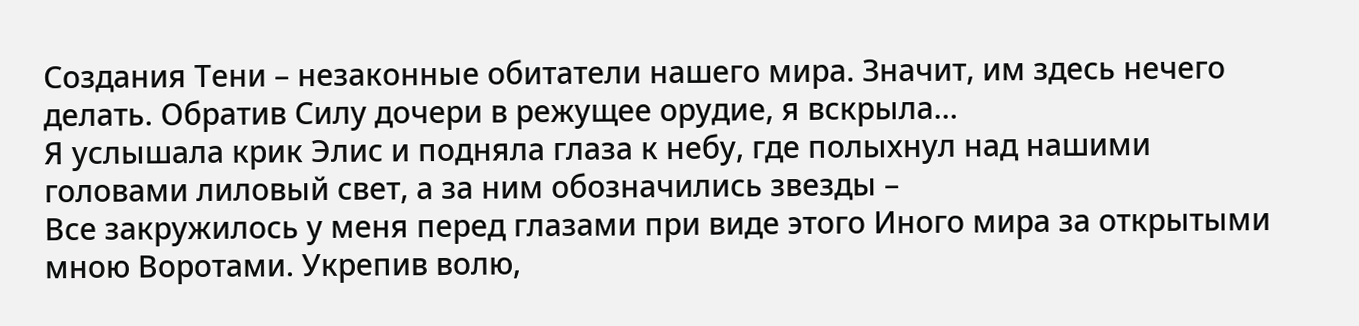Создания Тени – незаконные обитатели нашего мира. Значит, им здесь нечего делать. Обратив Силу дочери в режущее орудие, я вскрыла…
Я услышала крик Элис и подняла глаза к небу, где полыхнул над нашими головами лиловый свет, а за ним обозначились звезды –
Все закружилось у меня перед глазами при виде этого Иного мира за открытыми мною Воротами. Укрепив волю,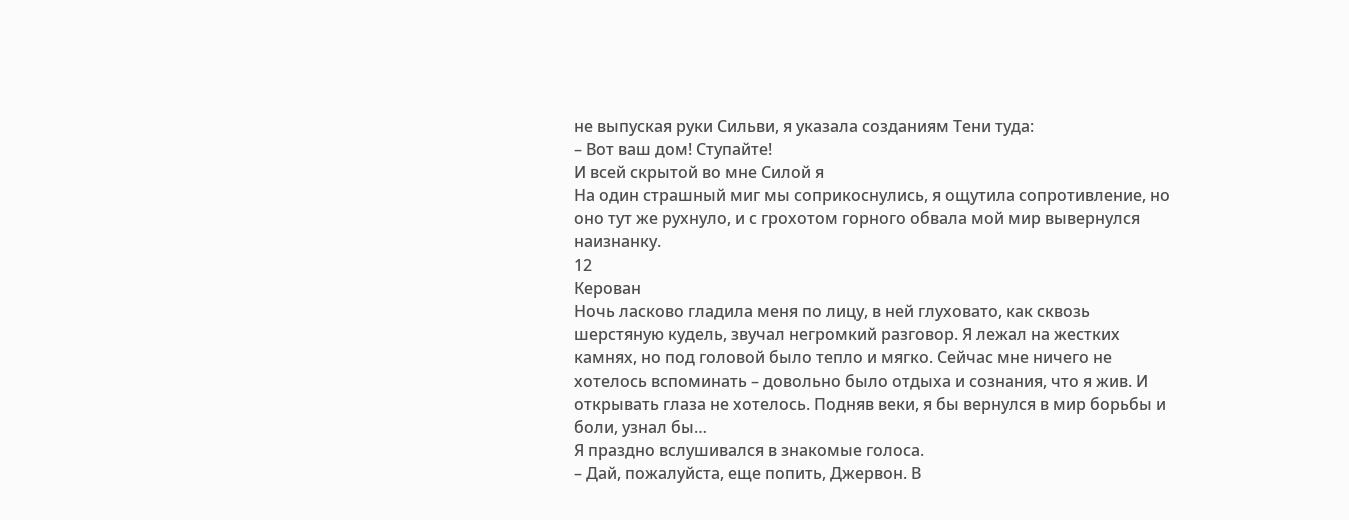не выпуская руки Сильви, я указала созданиям Тени туда:
– Вот ваш дом! Ступайте!
И всей скрытой во мне Силой я
На один страшный миг мы соприкоснулись, я ощутила сопротивление, но оно тут же рухнуло, и с грохотом горного обвала мой мир вывернулся наизнанку.
12
Керован
Ночь ласково гладила меня по лицу, в ней глуховато, как сквозь шерстяную кудель, звучал негромкий разговор. Я лежал на жестких камнях, но под головой было тепло и мягко. Сейчас мне ничего не хотелось вспоминать – довольно было отдыха и сознания, что я жив. И открывать глаза не хотелось. Подняв веки, я бы вернулся в мир борьбы и боли, узнал бы…
Я праздно вслушивался в знакомые голоса.
– Дай, пожалуйста, еще попить, Джервон. В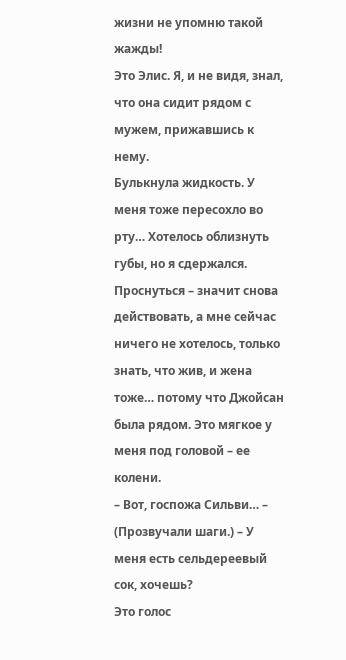жизни не упомню такой жажды!
Это Элис. Я, и не видя, знал, что она сидит рядом с мужем, прижавшись к нему.
Булькнула жидкость. У меня тоже пересохло во рту… Хотелось облизнуть губы, но я сдержался. Проснуться – значит снова действовать, а мне сейчас ничего не хотелось, только знать, что жив, и жена тоже… потому что Джойсан была рядом. Это мягкое у меня под головой – ее колени.
– Вот, госпожа Сильви… – (Прозвучали шаги.) – У меня есть сельдереевый сок, хочешь?
Это голос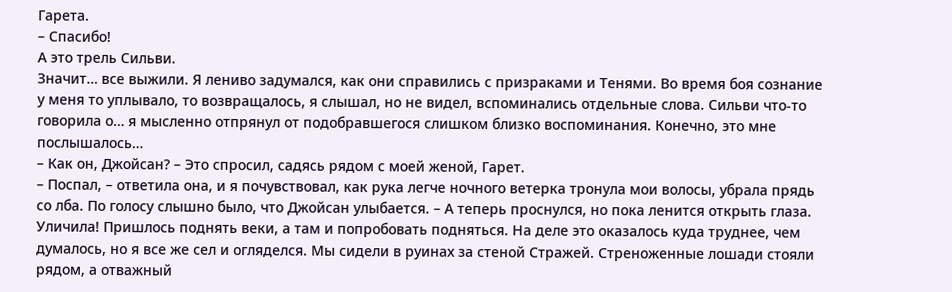Гарета.
– Спасибо!
А это трель Сильви.
Значит… все выжили. Я лениво задумался, как они справились с призраками и Тенями. Во время боя сознание у меня то уплывало, то возвращалось, я слышал, но не видел, вспоминались отдельные слова. Сильви что-то говорила о… я мысленно отпрянул от подобравшегося слишком близко воспоминания. Конечно, это мне послышалось…
– Как он, Джойсан? – Это спросил, садясь рядом с моей женой, Гарет.
– Поспал, – ответила она, и я почувствовал, как рука легче ночного ветерка тронула мои волосы, убрала прядь со лба. По голосу слышно было, что Джойсан улыбается. – А теперь проснулся, но пока ленится открыть глаза.
Уличила! Пришлось поднять веки, а там и попробовать подняться. На деле это оказалось куда труднее, чем думалось, но я все же сел и огляделся. Мы сидели в руинах за стеной Стражей. Стреноженные лошади стояли рядом, а отважный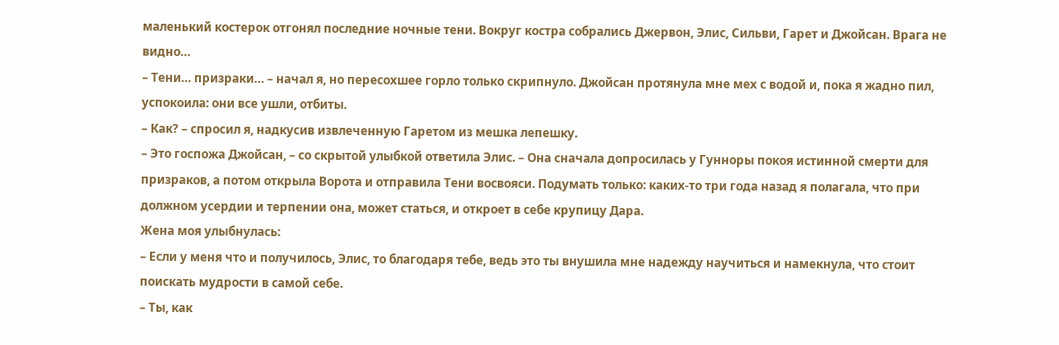маленький костерок отгонял последние ночные тени. Вокруг костра собрались Джервон, Элис, Сильви, Гарет и Джойсан. Врага не видно…
– Тени… призраки… – начал я, но пересохшее горло только скрипнуло. Джойсан протянула мне мех с водой и, пока я жадно пил, успокоила: они все ушли, отбиты.
– Как? – спросил я, надкусив извлеченную Гаретом из мешка лепешку.
– Это госпожа Джойсан, – со скрытой улыбкой ответила Элис. – Она сначала допросилась у Гунноры покоя истинной смерти для призраков, а потом открыла Ворота и отправила Тени восвояси. Подумать только: каких-то три года назад я полагала, что при должном усердии и терпении она, может статься, и откроет в себе крупицу Дара.
Жена моя улыбнулась:
– Если у меня что и получилось, Элис, то благодаря тебе, ведь это ты внушила мне надежду научиться и намекнула, что стоит поискать мудрости в самой себе.
– Ты, как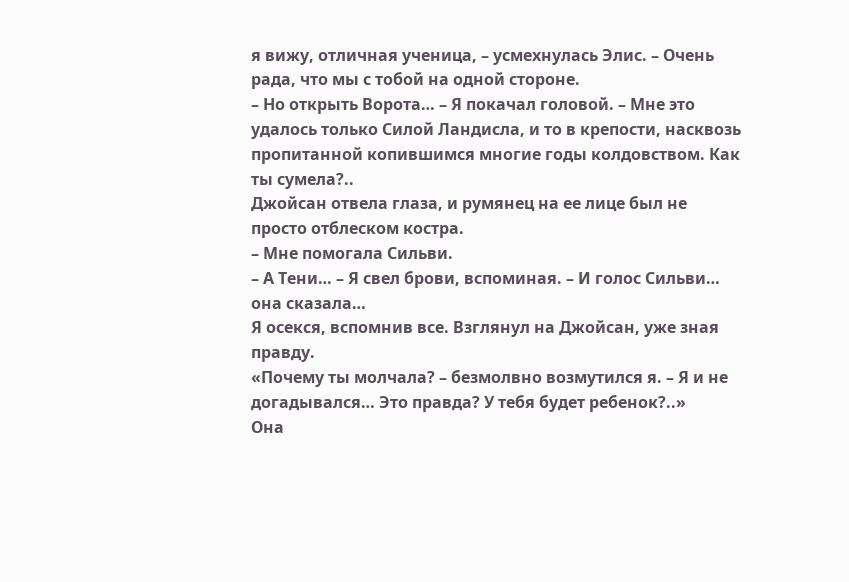я вижу, отличная ученица, – усмехнулась Элис. – Очень рада, что мы с тобой на одной стороне.
– Но открыть Ворота… – Я покачал головой. – Мне это удалось только Силой Ландисла, и то в крепости, насквозь пропитанной копившимся многие годы колдовством. Как ты сумела?..
Джойсан отвела глаза, и румянец на ее лице был не просто отблеском костра.
– Мне помогала Сильви.
– А Тени… – Я свел брови, вспоминая. – И голос Сильви… она сказала…
Я осекся, вспомнив все. Взглянул на Джойсан, уже зная правду.
«Почему ты молчала? – безмолвно возмутился я. – Я и не догадывался… Это правда? У тебя будет ребенок?..»
Она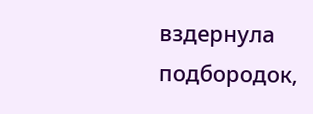вздернула подбородок,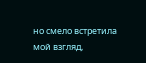но смело встретила мой взгляд,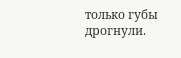только губы дрогнули.